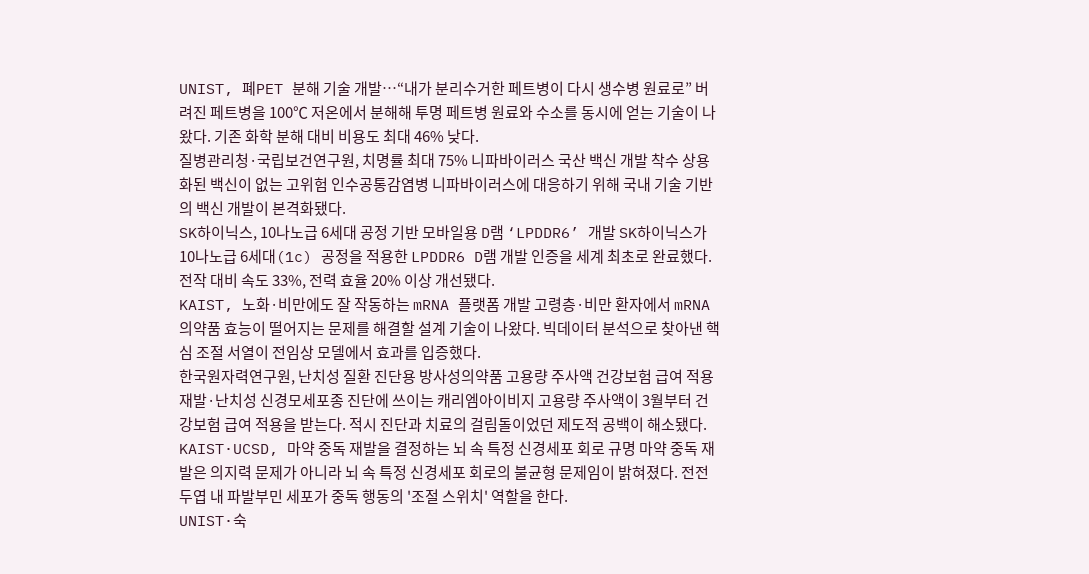UNIST, 폐PET 분해 기술 개발…“내가 분리수거한 페트병이 다시 생수병 원료로” 버려진 페트병을 100℃ 저온에서 분해해 투명 페트병 원료와 수소를 동시에 얻는 기술이 나왔다. 기존 화학 분해 대비 비용도 최대 46% 낮다.
질병관리청·국립보건연구원, 치명률 최대 75% 니파바이러스 국산 백신 개발 착수 상용화된 백신이 없는 고위험 인수공통감염병 니파바이러스에 대응하기 위해 국내 기술 기반의 백신 개발이 본격화됐다.
SK하이닉스, 10나노급 6세대 공정 기반 모바일용 D램 ‘LPDDR6’ 개발 SK하이닉스가 10나노급 6세대(1c) 공정을 적용한 LPDDR6 D램 개발 인증을 세계 최초로 완료했다. 전작 대비 속도 33%, 전력 효율 20% 이상 개선됐다.
KAIST, 노화·비만에도 잘 작동하는 mRNA 플랫폼 개발 고령층·비만 환자에서 mRNA 의약품 효능이 떨어지는 문제를 해결할 설계 기술이 나왔다. 빅데이터 분석으로 찾아낸 핵심 조절 서열이 전임상 모델에서 효과를 입증했다.
한국원자력연구원, 난치성 질환 진단용 방사성의약품 고용량 주사액 건강보험 급여 적용 재발·난치성 신경모세포종 진단에 쓰이는 캐리엠아이비지 고용량 주사액이 3월부터 건강보험 급여 적용을 받는다. 적시 진단과 치료의 걸림돌이었던 제도적 공백이 해소됐다.
KAIST·UCSD, 마약 중독 재발을 결정하는 뇌 속 특정 신경세포 회로 규명 마약 중독 재발은 의지력 문제가 아니라 뇌 속 특정 신경세포 회로의 불균형 문제임이 밝혀졌다. 전전두엽 내 파발부민 세포가 중독 행동의 '조절 스위치' 역할을 한다.
UNIST·숙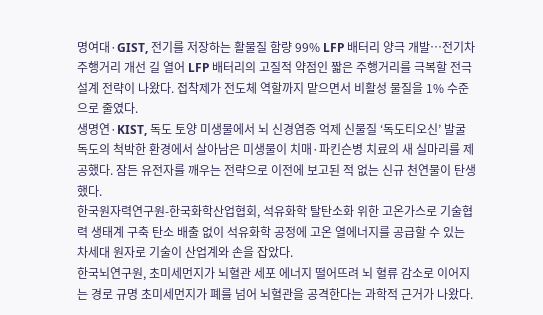명여대·GIST, 전기를 저장하는 활물질 함량 99% LFP 배터리 양극 개발…전기차 주행거리 개선 길 열어 LFP 배터리의 고질적 약점인 짧은 주행거리를 극복할 전극 설계 전략이 나왔다. 접착제가 전도체 역할까지 맡으면서 비활성 물질을 1% 수준으로 줄였다.
생명연·KIST, 독도 토양 미생물에서 뇌 신경염증 억제 신물질 ‘독도티오신’ 발굴 독도의 척박한 환경에서 살아남은 미생물이 치매·파킨슨병 치료의 새 실마리를 제공했다. 잠든 유전자를 깨우는 전략으로 이전에 보고된 적 없는 신규 천연물이 탄생했다.
한국원자력연구원-한국화학산업협회, 석유화학 탈탄소화 위한 고온가스로 기술협력 생태계 구축 탄소 배출 없이 석유화학 공정에 고온 열에너지를 공급할 수 있는 차세대 원자로 기술이 산업계와 손을 잡았다.
한국뇌연구원, 초미세먼지가 뇌혈관 세포 에너지 떨어뜨려 뇌 혈류 감소로 이어지는 경로 규명 초미세먼지가 폐를 넘어 뇌혈관을 공격한다는 과학적 근거가 나왔다.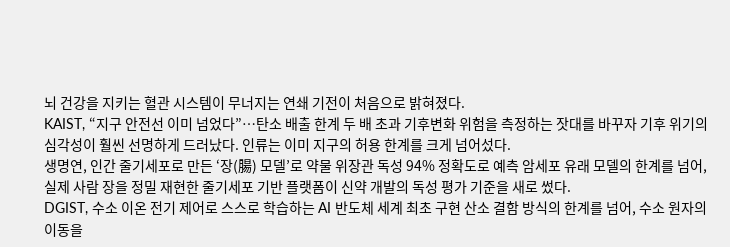뇌 건강을 지키는 혈관 시스템이 무너지는 연쇄 기전이 처음으로 밝혀졌다.
KAIST, “지구 안전선 이미 넘었다”…탄소 배출 한계 두 배 초과 기후변화 위험을 측정하는 잣대를 바꾸자 기후 위기의 심각성이 훨씬 선명하게 드러났다. 인류는 이미 지구의 허용 한계를 크게 넘어섰다.
생명연, 인간 줄기세포로 만든 ‘장(腸) 모델’로 약물 위장관 독성 94% 정확도로 예측 암세포 유래 모델의 한계를 넘어, 실제 사람 장을 정밀 재현한 줄기세포 기반 플랫폼이 신약 개발의 독성 평가 기준을 새로 썼다.
DGIST, 수소 이온 전기 제어로 스스로 학습하는 AI 반도체 세계 최초 구현 산소 결함 방식의 한계를 넘어, 수소 원자의 이동을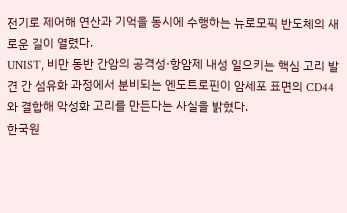전기로 제어해 연산과 기억을 동시에 수행하는 뉴로모픽 반도체의 새로운 길이 열렸다.
UNIST, 비만 동반 간암의 공격성·항암제 내성 일으키는 핵심 고리 발견 간 섬유화 과정에서 분비되는 엔도트로핀이 암세포 표면의 CD44와 결합해 악성화 고리를 만든다는 사실을 밝혔다.
한국원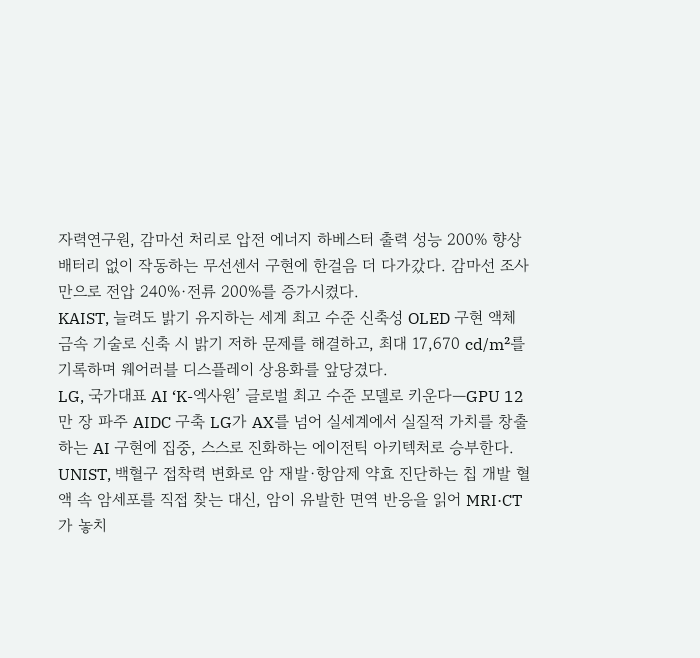자력연구원, 감마선 처리로 압전 에너지 하베스터 출력 성능 200% 향상 배터리 없이 작동하는 무선센서 구현에 한걸음 더 다가갔다. 감마선 조사만으로 전압 240%·전류 200%를 증가시켰다.
KAIST, 늘려도 밝기 유지하는 세계 최고 수준 신축성 OLED 구현 액체 금속 기술로 신축 시 밝기 저하 문제를 해결하고, 최대 17,670 cd/m²를 기록하며 웨어러블 디스플레이 상용화를 앞당겼다.
LG, 국가대표 AI ‘K-엑사원’ 글로벌 최고 수준 모델로 키운다—GPU 12만 장 파주 AIDC 구축 LG가 AX를 넘어 실세계에서 실질적 가치를 창출하는 AI 구현에 집중, 스스로 진화하는 에이전틱 아키텍처로 승부한다.
UNIST, 백혈구 접착력 변화로 암 재발·항암제 약효 진단하는 칩 개발 혈액 속 암세포를 직접 찾는 대신, 암이 유발한 면역 반응을 읽어 MRI·CT가 놓치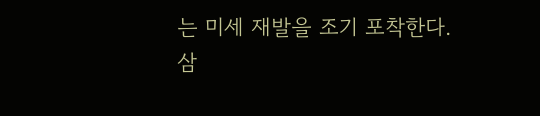는 미세 재발을 조기 포착한다.
삼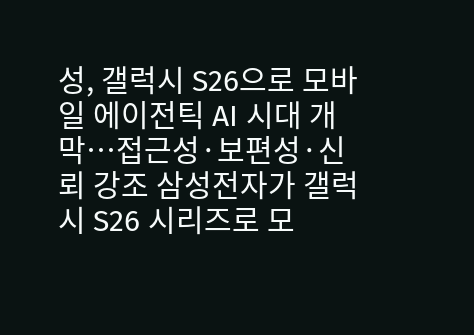성, 갤럭시 S26으로 모바일 에이전틱 AI 시대 개막…접근성·보편성·신뢰 강조 삼성전자가 갤럭시 S26 시리즈로 모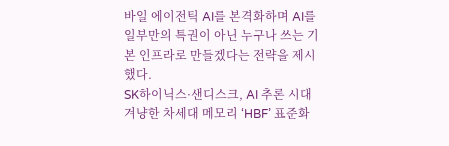바일 에이전틱 AI를 본격화하며 AI를 일부만의 특권이 아닌 누구나 쓰는 기본 인프라로 만들겠다는 전략을 제시했다.
SK하이닉스·샌디스크, AI 추론 시대 겨냥한 차세대 메모리 ‘HBF’ 표준화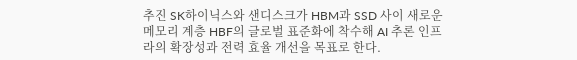추진 SK하이닉스와 샌디스크가 HBM과 SSD 사이 새로운 메모리 계층 HBF의 글로벌 표준화에 착수해 AI 추론 인프라의 확장성과 전력 효율 개선을 목표로 한다.